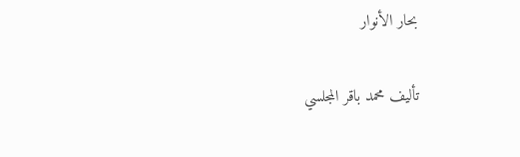بحار الأنوار

تأليف محمد باقر المجلسي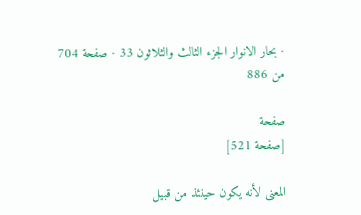· بحار الانوار الجزء الثالث والثلاثون 33 · صفحة 704 من 886

صفحة
[صفحة 521]

المعنى لأنه يكون حينئذ من قبيل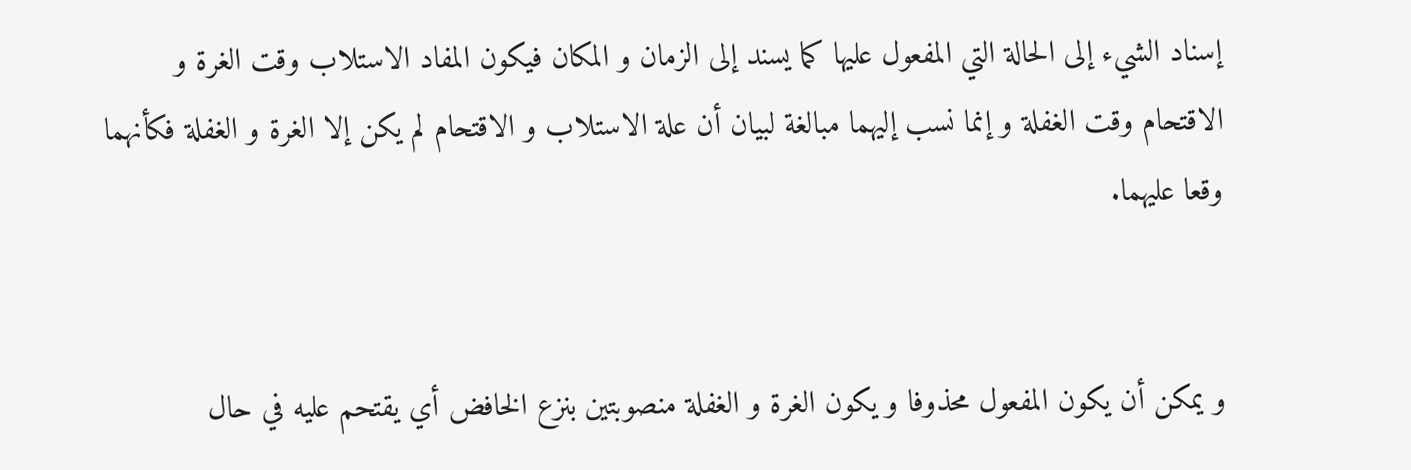إسناد الشيء إلى الحالة التي المفعول عليها كما يسند إلى الزمان و المكان فيكون المفاد الاستلاب وقت الغرة و الاقتحام وقت الغفلة و إنما نسب إليهما مبالغة لبيان أن علة الاستلاب و الاقتحام لم يكن إلا الغرة و الغفلة فكأنهما وقعا عليهما.


و يمكن أن يكون المفعول محذوفا و يكون الغرة و الغفلة منصوبتين بنزع الخافض أي يقتحم عليه في حال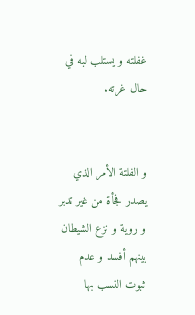غفلته و يستلب لبه في حال غرته.


و الفلتة الأمر الذي يصدر فجأة من غير تدبر و روية و نزع الشيطان بينهم أفسد و عدم ثبوت النسب بها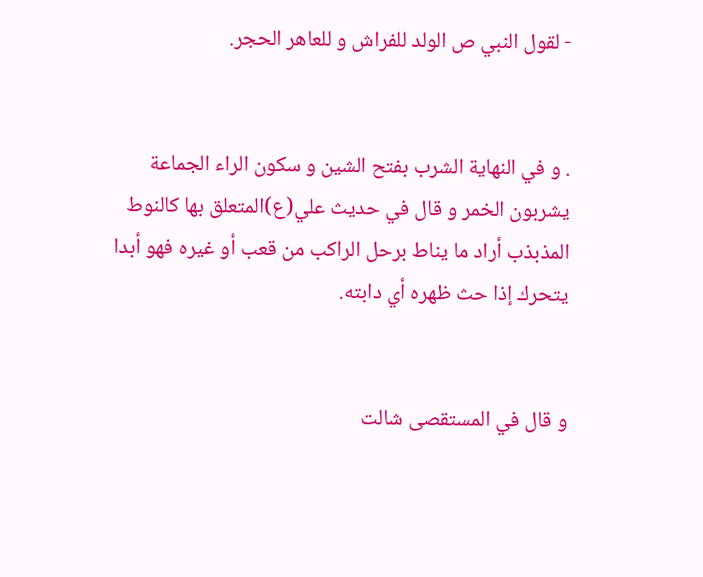- لقول النبي ص الولد للفراش و للعاهر الحجر.


. و في النهاية الشرب بفتح الشين و سكون الراء الجماعة يشربون الخمر و قال في حديث علي(ع)المتعلق بها كالنوط المذبذب أراد ما يناط برحل الراكب من قعب أو غيره فهو أبدا يتحرك إذا حث ظهره أي دابته.


و قال في المستقصى شالت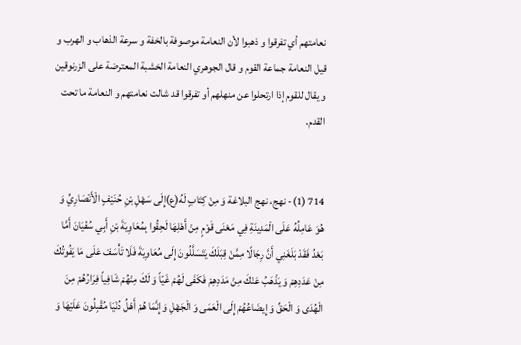نعامتهم أي تفرقوا و ذهبوا لأن النعامة موصوفة بالخفة و سرعة الذهاب و الهرب و قيل النعامة جماعة القوم و قال الجوهري النعامة الخشبة المعترضة على الزرنوقين و يقال للقوم إذا ارتحلوا عن منهلهم أو تفرقوا قد شالت نعامتهم و النعامة ما تحت القدم.


714 (1)- نهج، نهج البلاغة وَ مِنْ كِتَابٍ لَهُ(ع)إِلَى سَهْلِ بْنِ حُنَيْفٍ الْأَنْصَارِيِّ وَ هُوَ عَامِلُهُ عَلَى الْمَدِينَةِ فِي مَعْنَى قَوْمٍ مِنْ أَهْلِهَا لَحِقُوا بِمُعَاوِيَةَ بْنِ أَبِي سُفْيَانَ أَمَّا بَعْدُ فَقَدْ بَلَغَنِي أَنَّ رِجَالًا مِمَّنْ قِبَلَكَ يَتَسَلَّلُونَ إِلَى مُعَاوِيَةَ فَلَا تَأْسَفْ عَلَى مَا يَفُوتُكَ مِنْ عَدَدِهِمْ وَ يَذْهَبُ عَنْكَ مِنْ مَدَدِهِمْ فَكَفَى لَهُمْ غَيّاً وَ لَكَ مِنْهُمْ شَافِياً فِرَارُهُمْ مِنَ الْهُدَى وَ الْحَقِّ وَ إِيضَاعُهُمْ إِلَى الْعَمَى وَ الْجَهْلِ وَ إِنَّمَا هُمْ أَهْلُ دُنْيَا مُقْبِلُونَ عَلَيْهَا وَ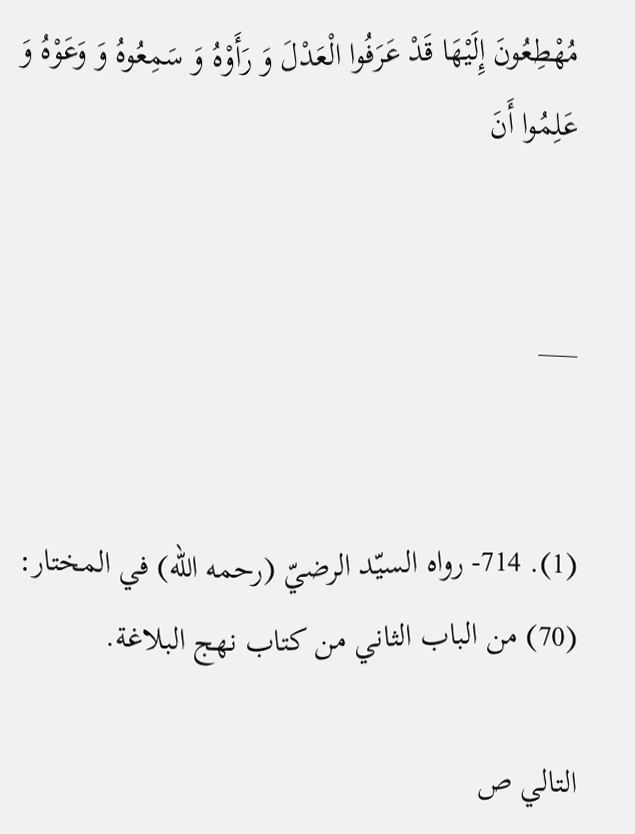مُهْطِعُونَ إِلَيْهَا قَدْ عَرَفُوا الْعَدْلَ وَ رَأَوْهُ وَ سَمِعُوهُ وَ وَعَوْهُ وَ عَلِمُوا أَنَ


___


(1). 714- رواه السيّد الرضيّ (رحمه اللّه) في المختار: (70) من الباب الثاني من كتاب نهج البلاغة.

التالي ص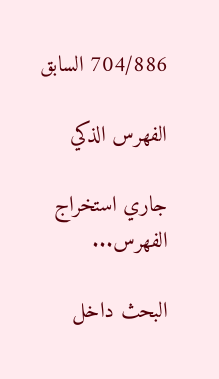704/886 السابق

الفهرس الذكي

جاري استخراج الفهرس...

البحث داخل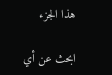هذا الجزء

ابحث عن أي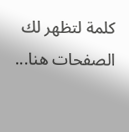كلمة لتظهر لك الصفحات هنا...